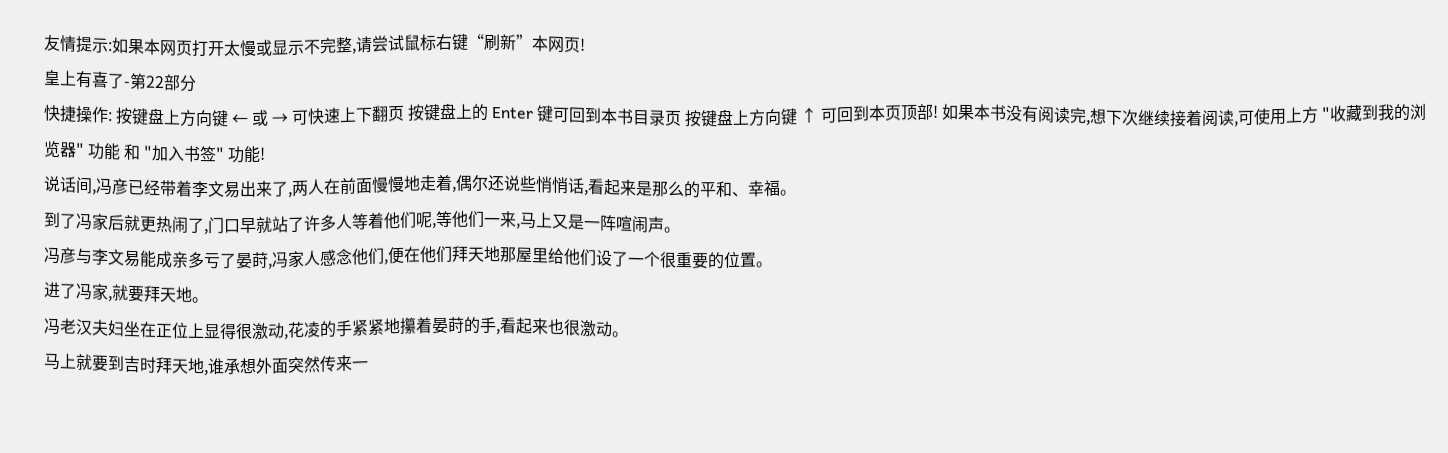友情提示:如果本网页打开太慢或显示不完整,请尝试鼠标右键“刷新”本网页!
皇上有喜了-第22部分
快捷操作: 按键盘上方向键 ← 或 → 可快速上下翻页 按键盘上的 Enter 键可回到本书目录页 按键盘上方向键 ↑ 可回到本页顶部! 如果本书没有阅读完,想下次继续接着阅读,可使用上方 "收藏到我的浏览器" 功能 和 "加入书签" 功能!
说话间,冯彦已经带着李文易出来了,两人在前面慢慢地走着,偶尔还说些悄悄话,看起来是那么的平和、幸福。
到了冯家后就更热闹了,门口早就站了许多人等着他们呢,等他们一来,马上又是一阵喧闹声。
冯彦与李文易能成亲多亏了晏莳,冯家人感念他们,便在他们拜天地那屋里给他们设了一个很重要的位置。
进了冯家,就要拜天地。
冯老汉夫妇坐在正位上显得很激动,花凌的手紧紧地攥着晏莳的手,看起来也很激动。
马上就要到吉时拜天地,谁承想外面突然传来一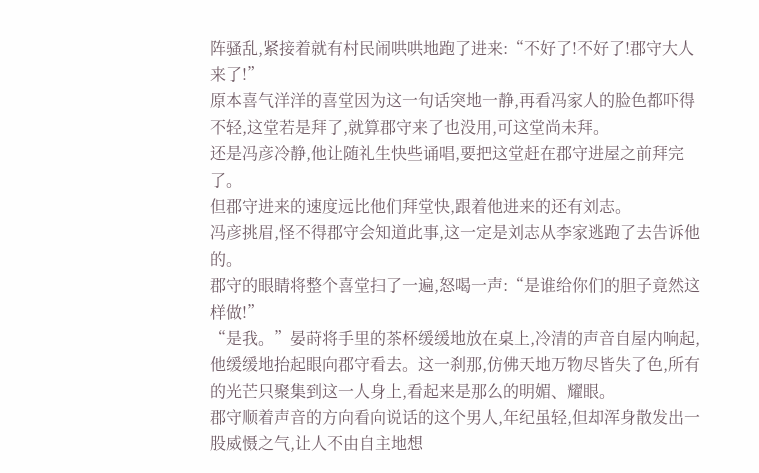阵骚乱,紧接着就有村民闹哄哄地跑了进来:“不好了!不好了!郡守大人来了!”
原本喜气洋洋的喜堂因为这一句话突地一静,再看冯家人的脸色都吓得不轻,这堂若是拜了,就算郡守来了也没用,可这堂尚未拜。
还是冯彦冷静,他让随礼生快些诵唱,要把这堂赶在郡守进屋之前拜完了。
但郡守进来的速度远比他们拜堂快,跟着他进来的还有刘志。
冯彦挑眉,怪不得郡守会知道此事,这一定是刘志从李家逃跑了去告诉他的。
郡守的眼睛将整个喜堂扫了一遍,怒喝一声:“是谁给你们的胆子竟然这样做!”
“是我。”晏莳将手里的茶杯缓缓地放在桌上,冷清的声音自屋内响起,他缓缓地抬起眼向郡守看去。这一刹那,仿佛天地万物尽皆失了色,所有的光芒只聚集到这一人身上,看起来是那么的明媚、耀眼。
郡守顺着声音的方向看向说话的这个男人,年纪虽轻,但却浑身散发出一股威慑之气,让人不由自主地想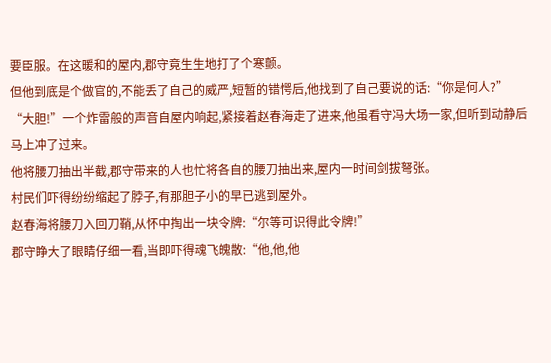要臣服。在这暖和的屋内,郡守竟生生地打了个寒颤。
但他到底是个做官的,不能丢了自己的威严,短暂的错愕后,他找到了自己要说的话:“你是何人?”
“大胆!”一个炸雷般的声音自屋内响起,紧接着赵春海走了进来,他虽看守冯大场一家,但听到动静后马上冲了过来。
他将腰刀抽出半截,郡守带来的人也忙将各自的腰刀抽出来,屋内一时间剑拔弩张。
村民们吓得纷纷缩起了脖子,有那胆子小的早已逃到屋外。
赵春海将腰刀入回刀鞘,从怀中掏出一块令牌:“尔等可识得此令牌!”
郡守睁大了眼睛仔细一看,当即吓得魂飞魄散:“他,他,他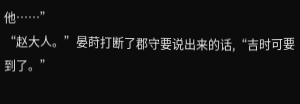他……”
“赵大人。”晏莳打断了郡守要说出来的话,“吉时可要到了。”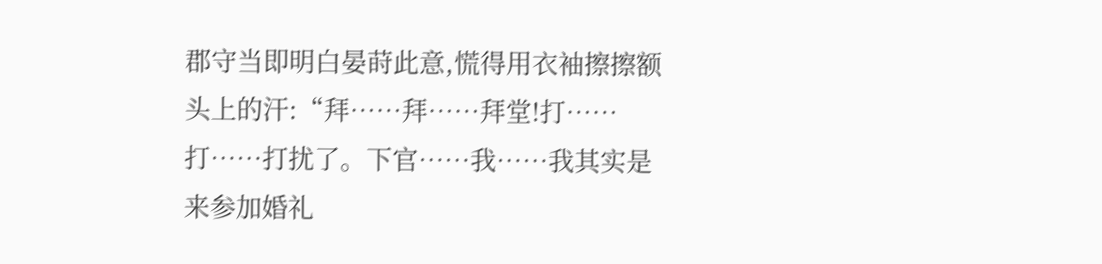郡守当即明白晏莳此意,慌得用衣袖擦擦额头上的汗:“拜……拜……拜堂!打……打……打扰了。下官……我……我其实是来参加婚礼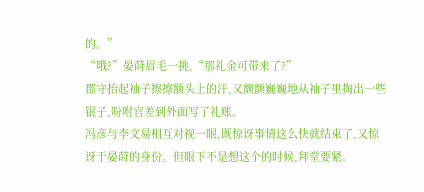的。”
“哦?”晏莳眉毛一挑,“那礼金可带来了?”
郡守抬起袖子擦擦额头上的汗,又颤颤巍巍地从袖子里掏出一些银子,吩咐官差到外面写了礼账。
冯彦与李文易相互对视一眼,既惊讶事情这么快就结束了,又惊讶于晏莳的身份。但眼下不是想这个的时候,拜堂要紧。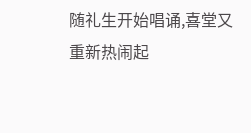随礼生开始唱诵,喜堂又重新热闹起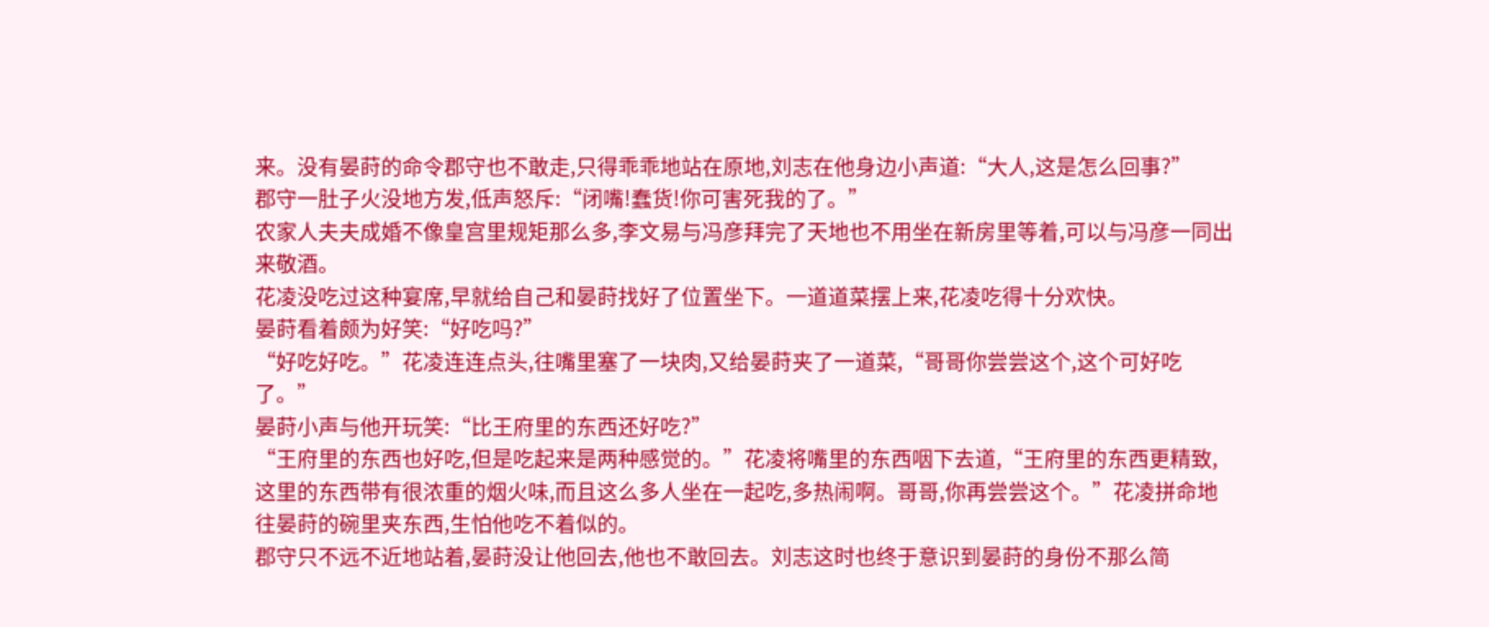来。没有晏莳的命令郡守也不敢走,只得乖乖地站在原地,刘志在他身边小声道:“大人,这是怎么回事?”
郡守一肚子火没地方发,低声怒斥:“闭嘴!蠢货!你可害死我的了。”
农家人夫夫成婚不像皇宫里规矩那么多,李文易与冯彦拜完了天地也不用坐在新房里等着,可以与冯彦一同出来敬酒。
花凌没吃过这种宴席,早就给自己和晏莳找好了位置坐下。一道道菜摆上来,花凌吃得十分欢快。
晏莳看着颇为好笑:“好吃吗?”
“好吃好吃。”花凌连连点头,往嘴里塞了一块肉,又给晏莳夹了一道菜,“哥哥你尝尝这个,这个可好吃了。”
晏莳小声与他开玩笑:“比王府里的东西还好吃?”
“王府里的东西也好吃,但是吃起来是两种感觉的。”花凌将嘴里的东西咽下去道,“王府里的东西更精致,这里的东西带有很浓重的烟火味,而且这么多人坐在一起吃,多热闹啊。哥哥,你再尝尝这个。”花凌拼命地往晏莳的碗里夹东西,生怕他吃不着似的。
郡守只不远不近地站着,晏莳没让他回去,他也不敢回去。刘志这时也终于意识到晏莳的身份不那么简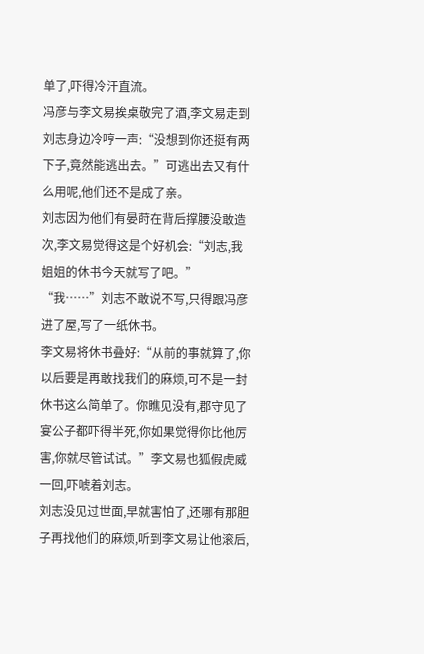单了,吓得冷汗直流。
冯彦与李文易挨桌敬完了酒,李文易走到刘志身边冷哼一声:“没想到你还挺有两下子,竟然能逃出去。”可逃出去又有什么用呢,他们还不是成了亲。
刘志因为他们有晏莳在背后撑腰没敢造次,李文易觉得这是个好机会:“刘志,我姐姐的休书今天就写了吧。”
“我……”刘志不敢说不写,只得跟冯彦进了屋,写了一纸休书。
李文易将休书叠好:“从前的事就算了,你以后要是再敢找我们的麻烦,可不是一封休书这么简单了。你瞧见没有,郡守见了宴公子都吓得半死,你如果觉得你比他厉害,你就尽管试试。”李文易也狐假虎威一回,吓唬着刘志。
刘志没见过世面,早就害怕了,还哪有那胆子再找他们的麻烦,听到李文易让他滚后,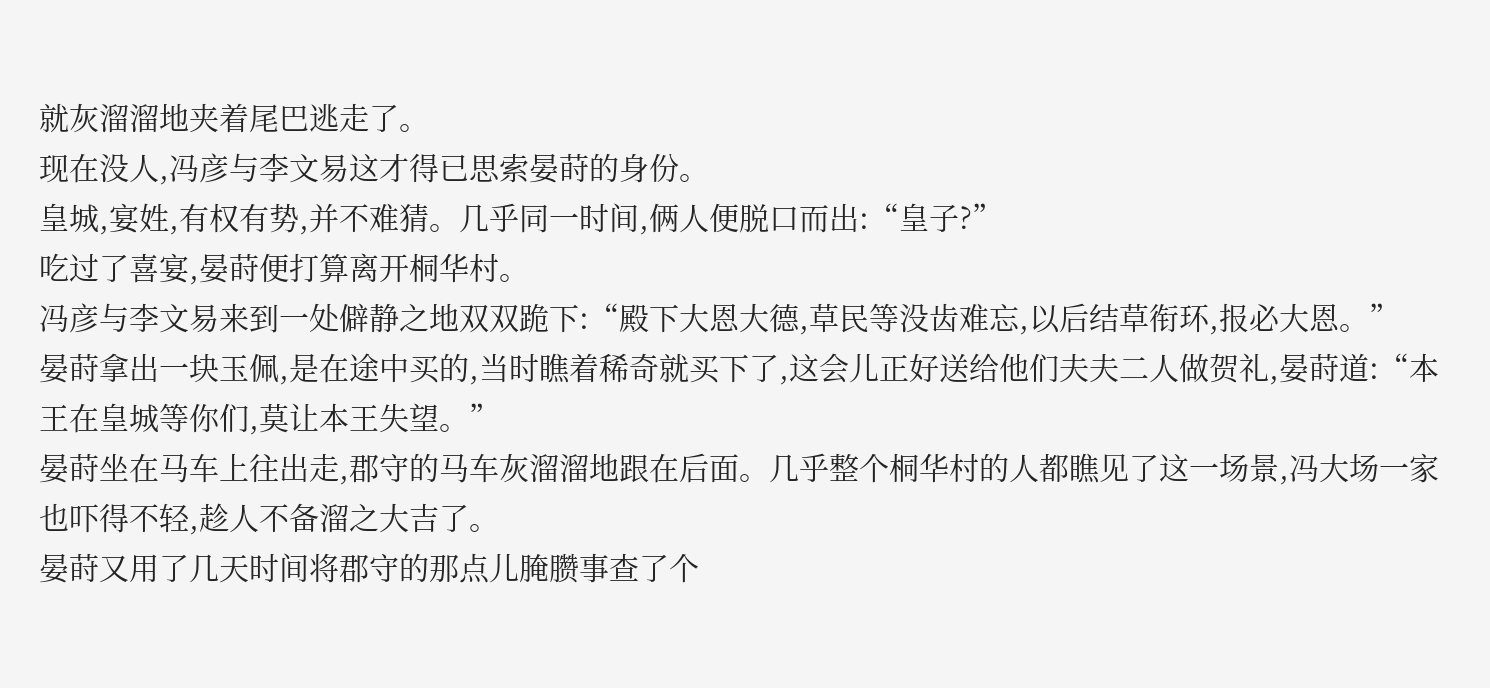就灰溜溜地夹着尾巴逃走了。
现在没人,冯彦与李文易这才得已思索晏莳的身份。
皇城,宴姓,有权有势,并不难猜。几乎同一时间,俩人便脱口而出:“皇子?”
吃过了喜宴,晏莳便打算离开桐华村。
冯彦与李文易来到一处僻静之地双双跪下:“殿下大恩大德,草民等没齿难忘,以后结草衔环,报必大恩。”
晏莳拿出一块玉佩,是在途中买的,当时瞧着稀奇就买下了,这会儿正好送给他们夫夫二人做贺礼,晏莳道:“本王在皇城等你们,莫让本王失望。”
晏莳坐在马车上往出走,郡守的马车灰溜溜地跟在后面。几乎整个桐华村的人都瞧见了这一场景,冯大场一家也吓得不轻,趁人不备溜之大吉了。
晏莳又用了几天时间将郡守的那点儿腌臜事查了个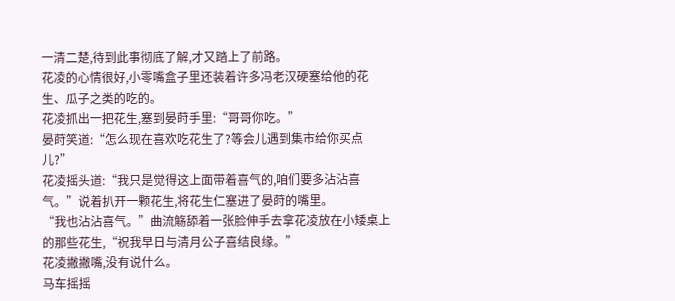一清二楚,待到此事彻底了解,才又踏上了前路。
花凌的心情很好,小零嘴盒子里还装着许多冯老汉硬塞给他的花生、瓜子之类的吃的。
花凌抓出一把花生,塞到晏莳手里:“哥哥你吃。”
晏莳笑道:“怎么现在喜欢吃花生了?等会儿遇到集市给你买点儿?”
花凌摇头道:“我只是觉得这上面带着喜气的,咱们要多沾沾喜气。”说着扒开一颗花生,将花生仁塞进了晏莳的嘴里。
“我也沾沾喜气。”曲流觞舔着一张脸伸手去拿花凌放在小矮桌上的那些花生,“祝我早日与清月公子喜结良缘。”
花凌撇撇嘴,没有说什么。
马车摇摇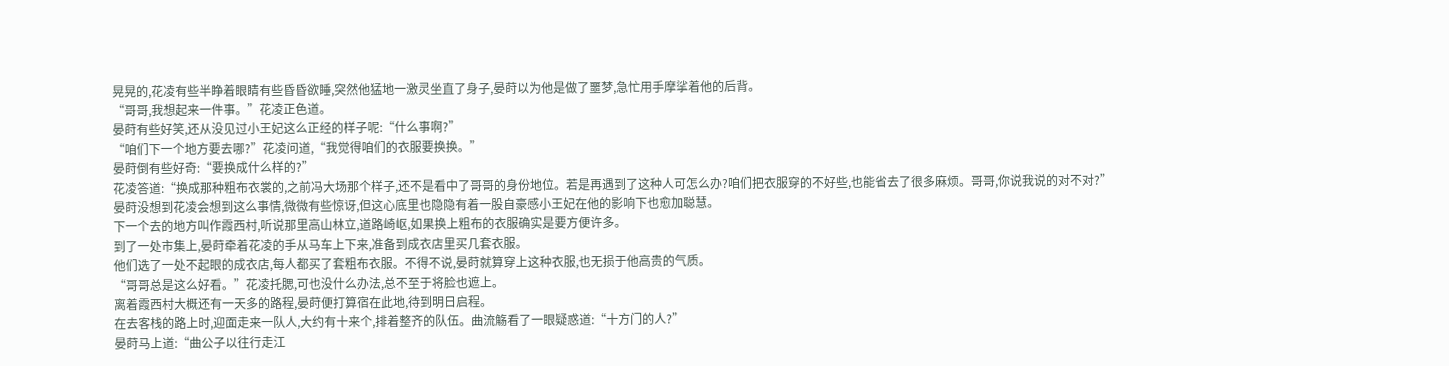晃晃的,花凌有些半睁着眼睛有些昏昏欲睡,突然他猛地一激灵坐直了身子,晏莳以为他是做了噩梦,急忙用手摩挲着他的后背。
“哥哥,我想起来一件事。”花凌正色道。
晏莳有些好笑,还从没见过小王妃这么正经的样子呢:“什么事啊?”
“咱们下一个地方要去哪?”花凌问道,“我觉得咱们的衣服要换换。”
晏莳倒有些好奇:“要换成什么样的?”
花凌答道:“换成那种粗布衣裳的,之前冯大场那个样子,还不是看中了哥哥的身份地位。若是再遇到了这种人可怎么办?咱们把衣服穿的不好些,也能省去了很多麻烦。哥哥,你说我说的对不对?”
晏莳没想到花凌会想到这么事情,微微有些惊讶,但这心底里也隐隐有着一股自豪感小王妃在他的影响下也愈加聪慧。
下一个去的地方叫作霞西村,听说那里高山林立,道路崎岖,如果换上粗布的衣服确实是要方便许多。
到了一处市集上,晏莳牵着花凌的手从马车上下来,准备到成衣店里买几套衣服。
他们选了一处不起眼的成衣店,每人都买了套粗布衣服。不得不说,晏莳就算穿上这种衣服,也无损于他高贵的气质。
“哥哥总是这么好看。”花凌托腮,可也没什么办法,总不至于将脸也遮上。
离着霞西村大概还有一天多的路程,晏莳便打算宿在此地,待到明日启程。
在去客栈的路上时,迎面走来一队人,大约有十来个,排着整齐的队伍。曲流觞看了一眼疑惑道:“十方门的人?”
晏莳马上道:“曲公子以往行走江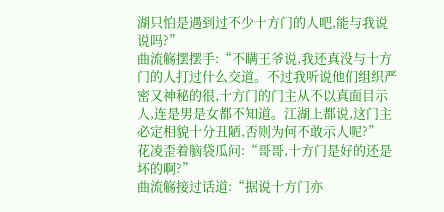湖只怕是遇到过不少十方门的人吧,能与我说说吗?”
曲流觞摆摆手:“不瞒王爷说,我还真没与十方门的人打过什么交道。不过我听说他们组织严密又神秘的很,十方门的门主从不以真面目示人,连是男是女都不知道。江湖上都说,这门主必定相貌十分丑陋,否则为何不敢示人呢?”
花凌歪着脑袋瓜问:“哥哥,十方门是好的还是坏的啊?”
曲流觞接过话道:“据说十方门亦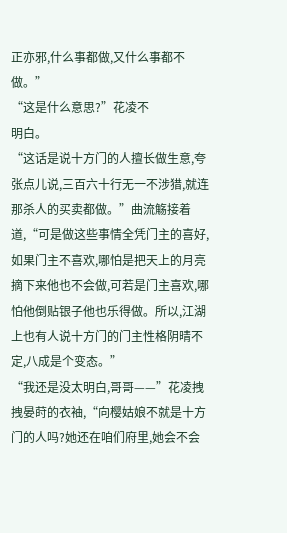正亦邪,什么事都做,又什么事都不做。”
“这是什么意思?”花凌不
明白。
“这话是说十方门的人擅长做生意,夸张点儿说,三百六十行无一不涉猎,就连那杀人的买卖都做。”曲流觞接着道,“可是做这些事情全凭门主的喜好,如果门主不喜欢,哪怕是把天上的月亮摘下来他也不会做,可若是门主喜欢,哪怕他倒贴银子他也乐得做。所以,江湖上也有人说十方门的门主性格阴晴不定,八成是个变态。”
“我还是没太明白,哥哥——”花凌拽拽晏莳的衣袖,“向樱姑娘不就是十方门的人吗?她还在咱们府里,她会不会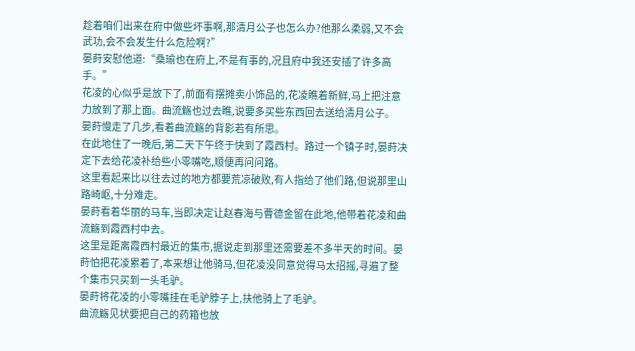趁着咱们出来在府中做些坏事啊,那清月公子也怎么办?他那么柔弱,又不会武功,会不会发生什么危险啊?”
晏莳安慰他道:“桑瑜也在府上,不是有事的,况且府中我还安插了许多高手。”
花凌的心似乎是放下了,前面有摆摊卖小饰品的,花凌瞧着新鲜,马上把注意力放到了那上面。曲流觞也过去瞧,说要多买些东西回去送给清月公子。
晏莳慢走了几步,看着曲流觞的背影若有所思。
在此地住了一晚后,第二天下午终于快到了霞西村。路过一个镇子时,晏莳决定下去给花凌补给些小零嘴吃,顺便再问问路。
这里看起来比以往去过的地方都要荒凉破败,有人指给了他们路,但说那里山路崎岖,十分难走。
晏莳看着华丽的马车,当即决定让赵春海与曹德金留在此地,他带着花凌和曲流觞到霞西村中去。
这里是距离霞西村最近的集市,据说走到那里还需要差不多半天的时间。晏莳怕把花凌累着了,本来想让他骑马,但花凌没同意觉得马太招摇,寻遍了整个集市只买到一头毛驴。
晏莳将花凌的小零嘴挂在毛驴脖子上,扶他骑上了毛驴。
曲流觞见状要把自己的药箱也放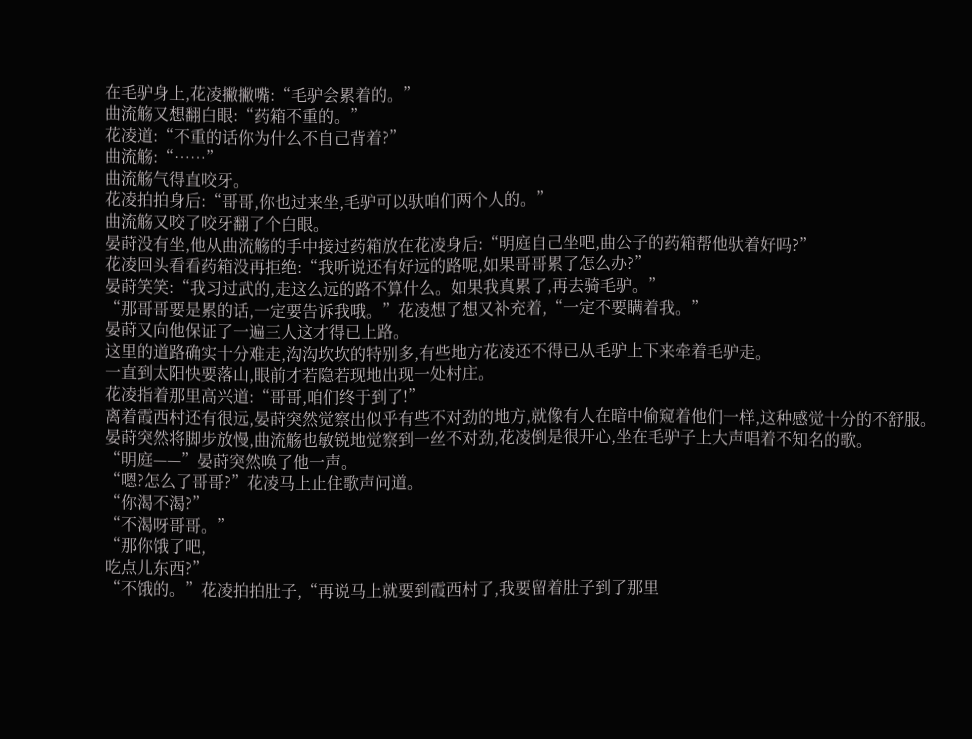在毛驴身上,花凌撇撇嘴:“毛驴会累着的。”
曲流觞又想翻白眼:“药箱不重的。”
花凌道:“不重的话你为什么不自己背着?”
曲流觞:“……”
曲流觞气得直咬牙。
花凌拍拍身后:“哥哥,你也过来坐,毛驴可以驮咱们两个人的。”
曲流觞又咬了咬牙翻了个白眼。
晏莳没有坐,他从曲流觞的手中接过药箱放在花凌身后:“明庭自己坐吧,曲公子的药箱帮他驮着好吗?”
花凌回头看看药箱没再拒绝:“我听说还有好远的路呢,如果哥哥累了怎么办?”
晏莳笑笑:“我习过武的,走这么远的路不算什么。如果我真累了,再去骑毛驴。”
“那哥哥要是累的话,一定要告诉我哦。”花凌想了想又补充着,“一定不要瞒着我。”
晏莳又向他保证了一遍三人这才得已上路。
这里的道路确实十分难走,沟沟坎坎的特别多,有些地方花凌还不得已从毛驴上下来牵着毛驴走。
一直到太阳快要落山,眼前才若隐若现地出现一处村庄。
花凌指着那里高兴道:“哥哥,咱们终于到了!”
离着霞西村还有很远,晏莳突然觉察出似乎有些不对劲的地方,就像有人在暗中偷窥着他们一样,这种感觉十分的不舒服。
晏莳突然将脚步放慢,曲流觞也敏锐地觉察到一丝不对劲,花凌倒是很开心,坐在毛驴子上大声唱着不知名的歌。
“明庭——”晏莳突然唤了他一声。
“嗯?怎么了哥哥?”花凌马上止住歌声问道。
“你渴不渴?”
“不渴呀哥哥。”
“那你饿了吧,
吃点儿东西?”
“不饿的。”花凌拍拍肚子,“再说马上就要到霞西村了,我要留着肚子到了那里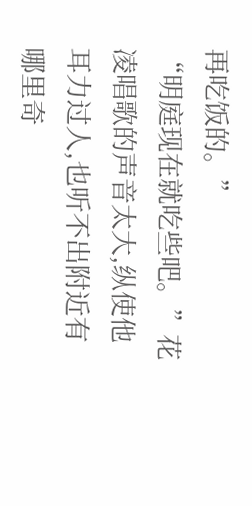再吃饭的。”
“明庭现在就吃些吧。”花凌唱歌的声音太大,纵使他耳力过人,也听不出附近有哪里奇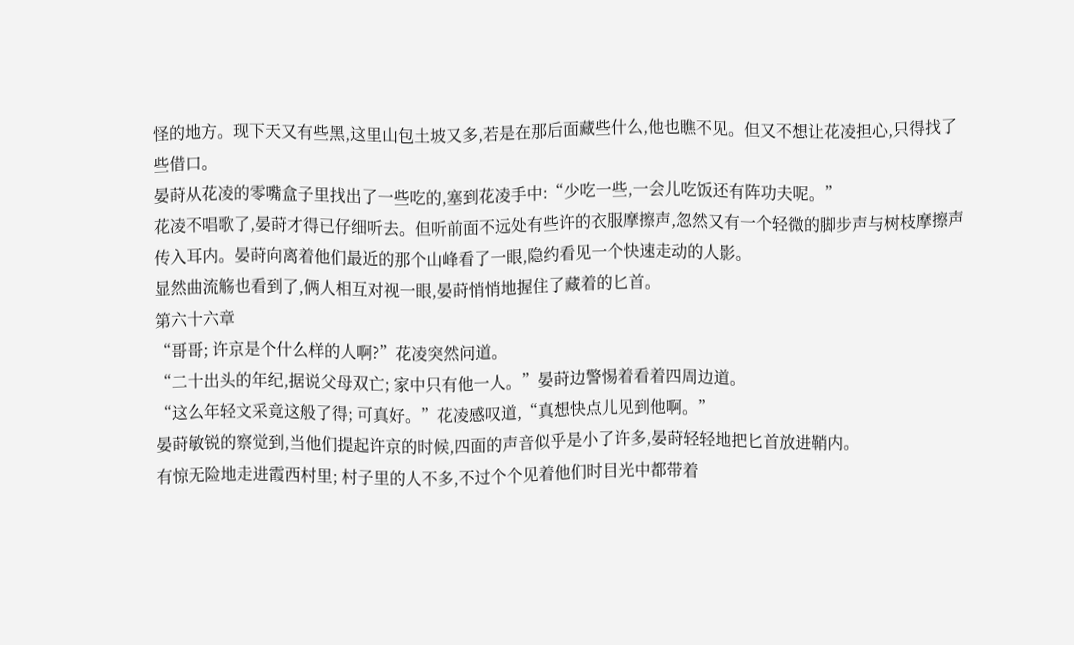怪的地方。现下天又有些黑,这里山包土坡又多,若是在那后面藏些什么,他也瞧不见。但又不想让花凌担心,只得找了些借口。
晏莳从花凌的零嘴盒子里找出了一些吃的,塞到花凌手中:“少吃一些,一会儿吃饭还有阵功夫呢。”
花凌不唱歌了,晏莳才得已仔细听去。但听前面不远处有些许的衣服摩擦声,忽然又有一个轻微的脚步声与树枝摩擦声传入耳内。晏莳向离着他们最近的那个山峰看了一眼,隐约看见一个快速走动的人影。
显然曲流觞也看到了,俩人相互对视一眼,晏莳悄悄地握住了藏着的匕首。
第六十六章
“哥哥; 许京是个什么样的人啊?”花凌突然问道。
“二十出头的年纪,据说父母双亡; 家中只有他一人。”晏莳边警惕着看着四周边道。
“这么年轻文采竟这般了得; 可真好。”花凌感叹道,“真想快点儿见到他啊。”
晏莳敏锐的察觉到,当他们提起许京的时候,四面的声音似乎是小了许多,晏莳轻轻地把匕首放进鞘内。
有惊无险地走进霞西村里; 村子里的人不多,不过个个见着他们时目光中都带着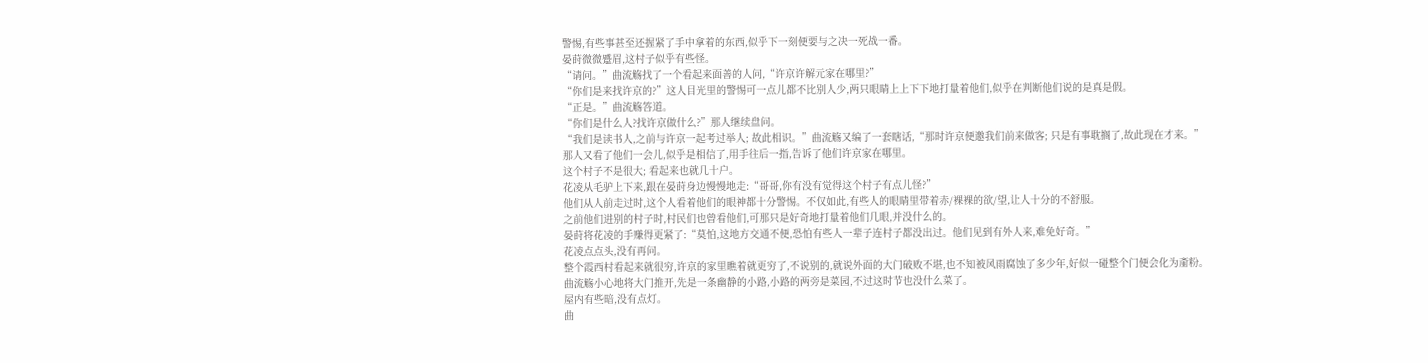警惕,有些事甚至还握紧了手中拿着的东西,似乎下一刻便要与之决一死战一番。
晏莳微微蹙眉,这村子似乎有些怪。
“请问。”曲流觞找了一个看起来面善的人问,“许京许解元家在哪里?”
“你们是来找许京的?”这人目光里的警惕可一点儿都不比别人少,两只眼睛上上下下地打量着他们,似乎在判断他们说的是真是假。
“正是。”曲流觞答道。
“你们是什么人?找许京做什么?”那人继续盘问。
“我们是读书人,之前与许京一起考过举人; 故此相识。”曲流觞又编了一套瞎话,“那时许京便邀我们前来做客; 只是有事耽搁了,故此现在才来。”
那人又看了他们一会儿,似乎是相信了,用手往后一指,告诉了他们许京家在哪里。
这个村子不是很大; 看起来也就几十户。
花凌从毛驴上下来,跟在晏莳身边慢慢地走:“哥哥,你有没有觉得这个村子有点儿怪?”
他们从人前走过时,这个人看着他们的眼神都十分警惕。不仅如此,有些人的眼睛里带着赤/裸裸的欲/望,让人十分的不舒服。
之前他们进别的村子时,村民们也曾看他们,可那只是好奇地打量着他们几眼,并没什么的。
晏莳将花凌的手赚得更紧了:“莫怕,这地方交通不便,恐怕有些人一辈子连村子都没出过。他们见到有外人来,难免好奇。”
花凌点点头,没有再问。
整个霞西村看起来就很穷,许京的家里瞧着就更穷了,不说别的,就说外面的大门破败不堪,也不知被风雨腐蚀了多少年,好似一碰整个门便会化为齑粉。
曲流觞小心地将大门推开,先是一条幽静的小路,小路的两旁是菜园,不过这时节也没什么菜了。
屋内有些暗,没有点灯。
曲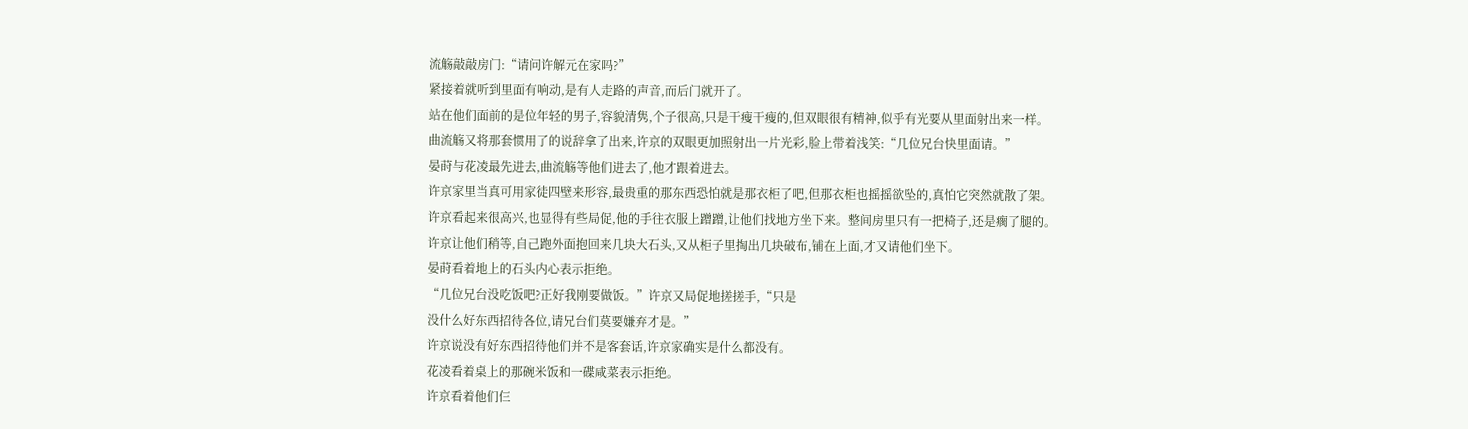流觞敲敲房门:“请问许解元在家吗?”
紧接着就听到里面有响动,是有人走路的声音,而后门就开了。
站在他们面前的是位年轻的男子,容貌清隽,个子很高,只是干瘦干瘦的,但双眼很有精神,似乎有光要从里面射出来一样。
曲流觞又将那套惯用了的说辞拿了出来,许京的双眼更加照射出一片光彩,脸上带着浅笑:“几位兄台快里面请。”
晏莳与花凌最先进去,曲流觞等他们进去了,他才跟着进去。
许京家里当真可用家徒四壁来形容,最贵重的那东西恐怕就是那衣柜了吧,但那衣柜也摇摇欲坠的,真怕它突然就散了架。
许京看起来很高兴,也显得有些局促,他的手往衣服上蹭蹭,让他们找地方坐下来。整间房里只有一把椅子,还是瘸了腿的。
许京让他们稍等,自己跑外面抱回来几块大石头,又从柜子里掏出几块破布,铺在上面,才又请他们坐下。
晏莳看着地上的石头内心表示拒绝。
“几位兄台没吃饭吧?正好我刚要做饭。”许京又局促地搓搓手,“只是
没什么好东西招待各位,请兄台们莫要嫌弃才是。”
许京说没有好东西招待他们并不是客套话,许京家确实是什么都没有。
花凌看着桌上的那碗米饭和一碟咸菜表示拒绝。
许京看着他们仨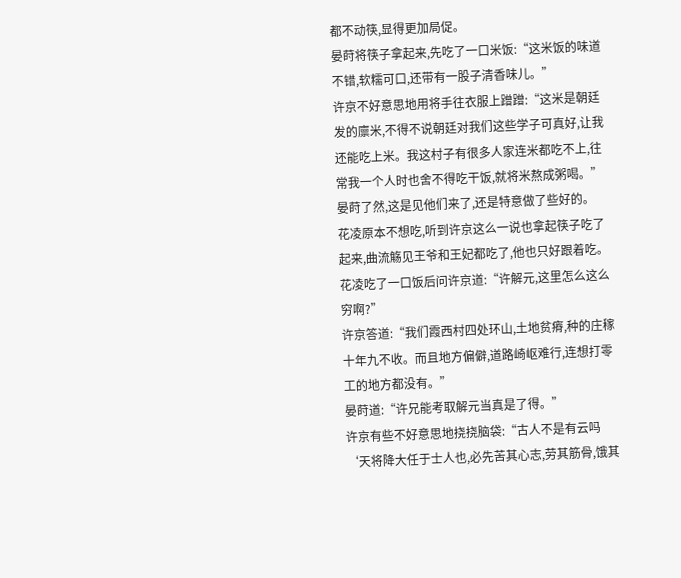都不动筷,显得更加局促。
晏莳将筷子拿起来,先吃了一口米饭:“这米饭的味道不错,软糯可口,还带有一股子清香味儿。”
许京不好意思地用将手往衣服上蹭蹭:“这米是朝廷发的廪米,不得不说朝廷对我们这些学子可真好,让我还能吃上米。我这村子有很多人家连米都吃不上,往常我一个人时也舍不得吃干饭,就将米熬成粥喝。”
晏莳了然,这是见他们来了,还是特意做了些好的。
花凌原本不想吃,听到许京这么一说也拿起筷子吃了起来,曲流觞见王爷和王妃都吃了,他也只好跟着吃。
花凌吃了一口饭后问许京道:“许解元,这里怎么这么穷啊?”
许京答道:“我们霞西村四处环山,土地贫瘠,种的庄稼十年九不收。而且地方偏僻,道路崎岖难行,连想打零工的地方都没有。”
晏莳道:“许兄能考取解元当真是了得。”
许京有些不好意思地挠挠脑袋:“古人不是有云吗‘天将降大任于士人也,必先苦其心志,劳其筋骨,饿其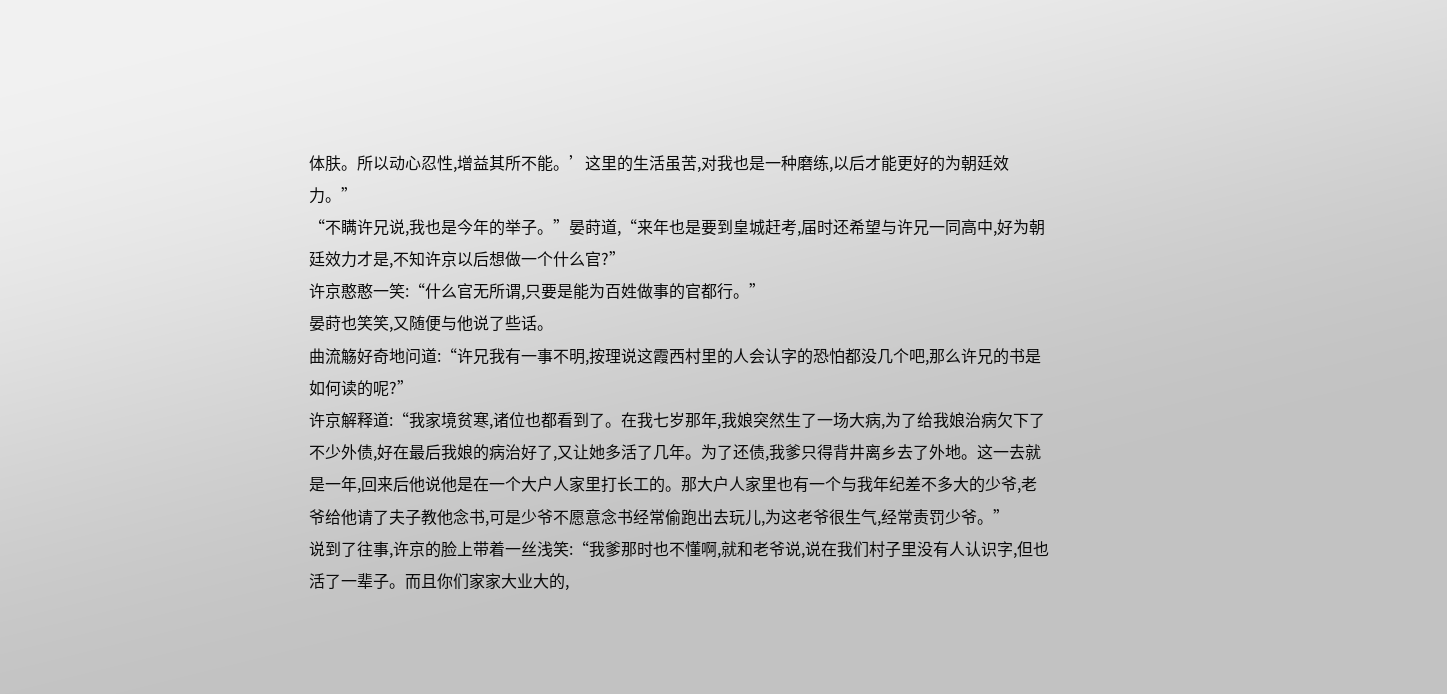体肤。所以动心忍性,增益其所不能。’这里的生活虽苦,对我也是一种磨练,以后才能更好的为朝廷效力。”
“不瞒许兄说,我也是今年的举子。”晏莳道,“来年也是要到皇城赶考,届时还希望与许兄一同高中,好为朝廷效力才是,不知许京以后想做一个什么官?”
许京憨憨一笑:“什么官无所谓,只要是能为百姓做事的官都行。”
晏莳也笑笑,又随便与他说了些话。
曲流觞好奇地问道:“许兄我有一事不明,按理说这霞西村里的人会认字的恐怕都没几个吧,那么许兄的书是如何读的呢?”
许京解释道:“我家境贫寒,诸位也都看到了。在我七岁那年,我娘突然生了一场大病,为了给我娘治病欠下了不少外债,好在最后我娘的病治好了,又让她多活了几年。为了还债,我爹只得背井离乡去了外地。这一去就是一年,回来后他说他是在一个大户人家里打长工的。那大户人家里也有一个与我年纪差不多大的少爷,老爷给他请了夫子教他念书,可是少爷不愿意念书经常偷跑出去玩儿,为这老爷很生气,经常责罚少爷。”
说到了往事,许京的脸上带着一丝浅笑:“我爹那时也不懂啊,就和老爷说,说在我们村子里没有人认识字,但也活了一辈子。而且你们家家大业大的,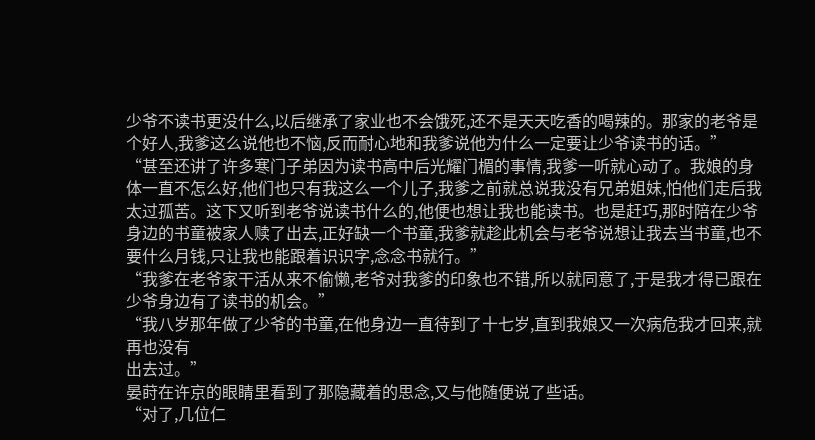少爷不读书更没什么,以后继承了家业也不会饿死,还不是天天吃香的喝辣的。那家的老爷是个好人,我爹这么说他也不恼,反而耐心地和我爹说他为什么一定要让少爷读书的话。”
“甚至还讲了许多寒门子弟因为读书高中后光耀门楣的事情,我爹一听就心动了。我娘的身体一直不怎么好,他们也只有我这么一个儿子,我爹之前就总说我没有兄弟姐妹,怕他们走后我太过孤苦。这下又听到老爷说读书什么的,他便也想让我也能读书。也是赶巧,那时陪在少爷身边的书童被家人赎了出去,正好缺一个书童,我爹就趁此机会与老爷说想让我去当书童,也不要什么月钱,只让我也能跟着识识字,念念书就行。”
“我爹在老爷家干活从来不偷懒,老爷对我爹的印象也不错,所以就同意了,于是我才得已跟在少爷身边有了读书的机会。”
“我八岁那年做了少爷的书童,在他身边一直待到了十七岁,直到我娘又一次病危我才回来,就再也没有
出去过。”
晏莳在许京的眼睛里看到了那隐藏着的思念,又与他随便说了些话。
“对了,几位仁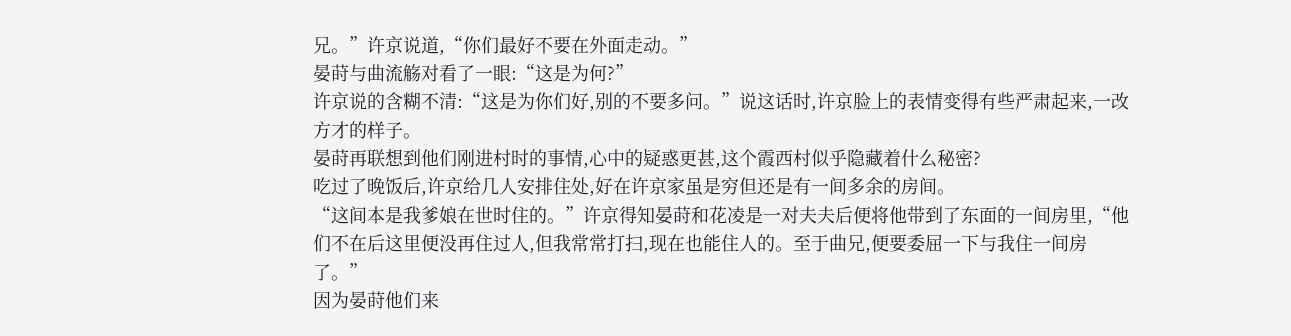兄。”许京说道,“你们最好不要在外面走动。”
晏莳与曲流觞对看了一眼:“这是为何?”
许京说的含糊不清:“这是为你们好,别的不要多问。”说这话时,许京脸上的表情变得有些严肃起来,一改方才的样子。
晏莳再联想到他们刚进村时的事情,心中的疑惑更甚,这个霞西村似乎隐藏着什么秘密?
吃过了晚饭后,许京给几人安排住处,好在许京家虽是穷但还是有一间多余的房间。
“这间本是我爹娘在世时住的。”许京得知晏莳和花凌是一对夫夫后便将他带到了东面的一间房里,“他们不在后这里便没再住过人,但我常常打扫,现在也能住人的。至于曲兄,便要委屈一下与我住一间房了。”
因为晏莳他们来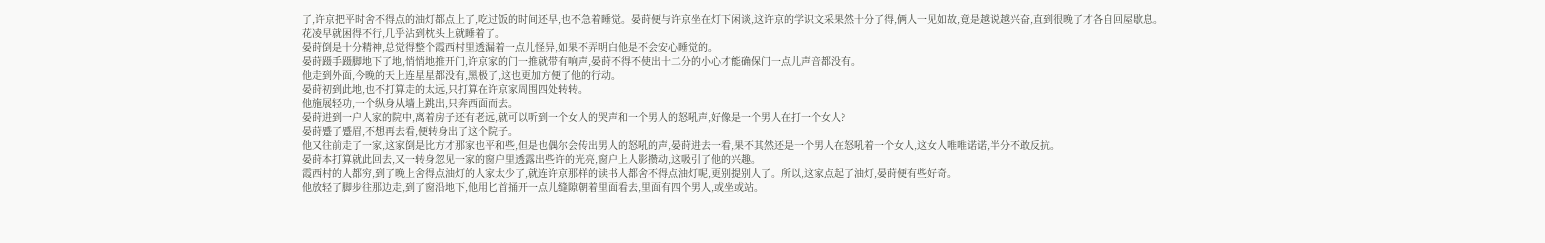了,许京把平时舍不得点的油灯都点上了,吃过饭的时间还早,也不急着睡觉。晏莳便与许京坐在灯下闲谈,这许京的学识文采果然十分了得,俩人一见如故,竟是越说越兴奋,直到很晚了才各自回屋歇息。
花凌早就困得不行,几乎沾到枕头上就睡着了。
晏莳倒是十分精神,总觉得整个霞西村里透漏着一点儿怪异,如果不弄明白他是不会安心睡觉的。
晏莳蹑手蹑脚地下了地,悄悄地推开门,许京家的门一推就带有响声,晏莳不得不使出十二分的小心才能确保门一点儿声音都没有。
他走到外面,今晚的天上连星星都没有,黑极了,这也更加方便了他的行动。
晏莳初到此地,也不打算走的太远,只打算在许京家周围四处转转。
他施展轻功,一个纵身从墙上跳出,只奔西面而去。
晏莳进到一户人家的院中,离着房子还有老远,就可以听到一个女人的哭声和一个男人的怒吼声,好像是一个男人在打一个女人?
晏莳蹙了蹙眉,不想再去看,便转身出了这个院子。
他又往前走了一家,这家倒是比方才那家也平和些,但是也偶尔会传出男人的怒吼的声,晏莳进去一看,果不其然还是一个男人在怒吼着一个女人,这女人唯唯诺诺,半分不敢反抗。
晏莳本打算就此回去,又一转身忽见一家的窗户里透露出些许的光亮,窗户上人影攒动,这吸引了他的兴趣。
霞西村的人都穷,到了晚上舍得点油灯的人家太少了,就连许京那样的读书人都舍不得点油灯呢,更别提别人了。所以,这家点起了油灯,晏莳便有些好奇。
他放轻了脚步往那边走,到了窗沿地下,他用匕首捅开一点儿缝隙朝着里面看去,里面有四个男人,或坐或站。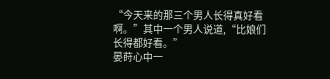“今天来的那三个男人长得真好看啊。”其中一个男人说道,“比娘们长得都好看。”
晏莳心中一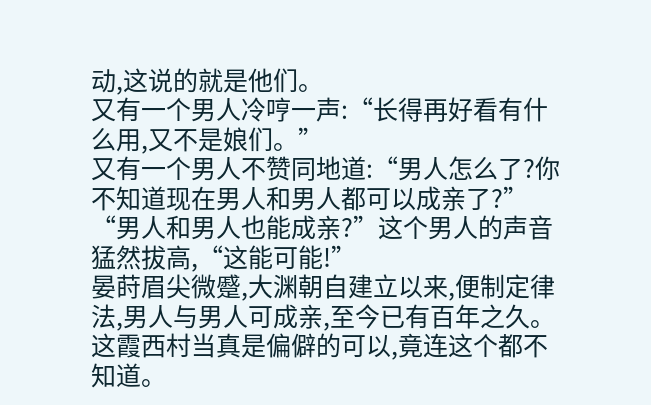动,这说的就是他们。
又有一个男人冷哼一声:“长得再好看有什么用,又不是娘们。”
又有一个男人不赞同地道:“男人怎么了?你不知道现在男人和男人都可以成亲了?”
“男人和男人也能成亲?”这个男人的声音猛然拔高,“这能可能!”
晏莳眉尖微蹙,大渊朝自建立以来,便制定律法,男人与男人可成亲,至今已有百年之久。这霞西村当真是偏僻的可以,竟连这个都不知道。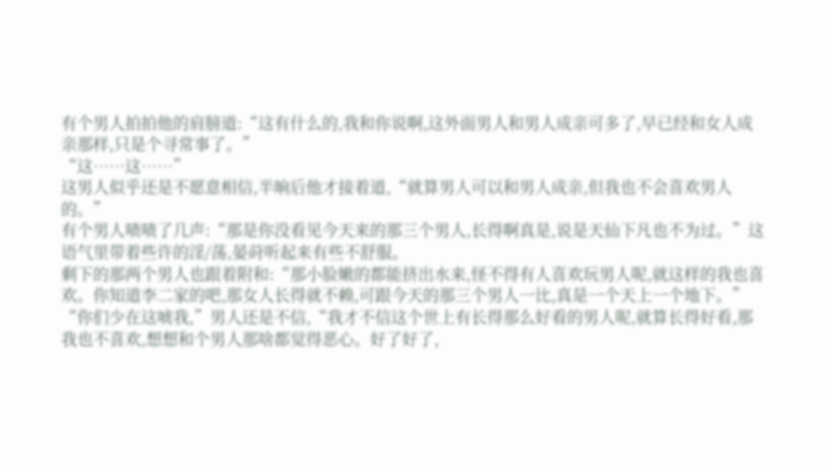有个男人拍拍他的肩膀道:“这有什么的,我和你说啊,这外面男人和男人成亲可多了,早已经和女人成亲那样,只是个寻常事了。”
“这……这……”
这男人似乎还是不愿意相信,半晌后他才接着道,“就算男人可以和男人成亲,但我也不会喜欢男人的。”
有个男人啧啧了几声:“那是你没看见今天来的那三个男人,长得啊真是,说是天仙下凡也不为过。”这语气里带着些许的淫/荡,晏莳听起来有些不舒服。
剩下的那两个男人也跟着附和:“那小脸嫩的都能挤出水来,怪不得有人喜欢玩男人呢,就这样的我也喜欢。你知道李二家的吧,那女人长得就不赖,可跟今天的那三个男人一比,真是一个天上一个地下。”
“你们少在这唬我,”男人还是不信,“我才不信这个世上有长得那么好看的男人呢,就算长得好看,那我也不喜欢,想想和个男人那啥都觉得恶心。好了好了,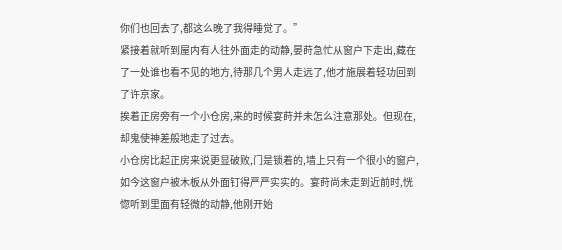你们也回去了,都这么晚了我得睡觉了。”
紧接着就听到屋内有人往外面走的动静,晏莳急忙从窗户下走出,藏在了一处谁也看不见的地方,待那几个男人走远了,他才施展着轻功回到了许京家。
挨着正房旁有一个小仓房,来的时候宴莳并未怎么注意那处。但现在,却鬼使神差般地走了过去。
小仓房比起正房来说更显破败,门是锁着的,墙上只有一个很小的窗户,如今这窗户被木板从外面钉得严严实实的。宴莳尚未走到近前时,恍惚听到里面有轻微的动静,他刚开始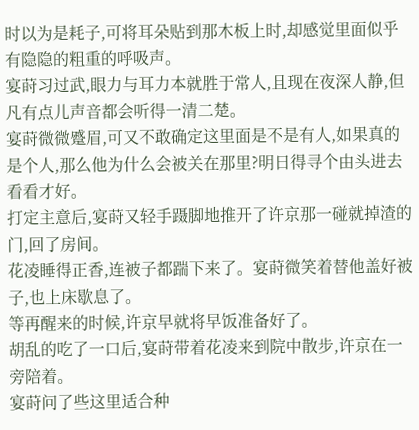时以为是耗子,可将耳朵贴到那木板上时,却感觉里面似乎有隐隐的粗重的呼吸声。
宴莳习过武,眼力与耳力本就胜于常人,且现在夜深人静,但凡有点儿声音都会听得一清二楚。
宴莳微微蹙眉,可又不敢确定这里面是不是有人,如果真的是个人,那么他为什么会被关在那里?明日得寻个由头进去看看才好。
打定主意后,宴莳又轻手蹑脚地推开了许京那一碰就掉渣的门,回了房间。
花凌睡得正香,连被子都踹下来了。宴莳微笑着替他盖好被子,也上床歇息了。
等再醒来的时候,许京早就将早饭准备好了。
胡乱的吃了一口后,宴莳带着花凌来到院中散步,许京在一旁陪着。
宴莳问了些这里适合种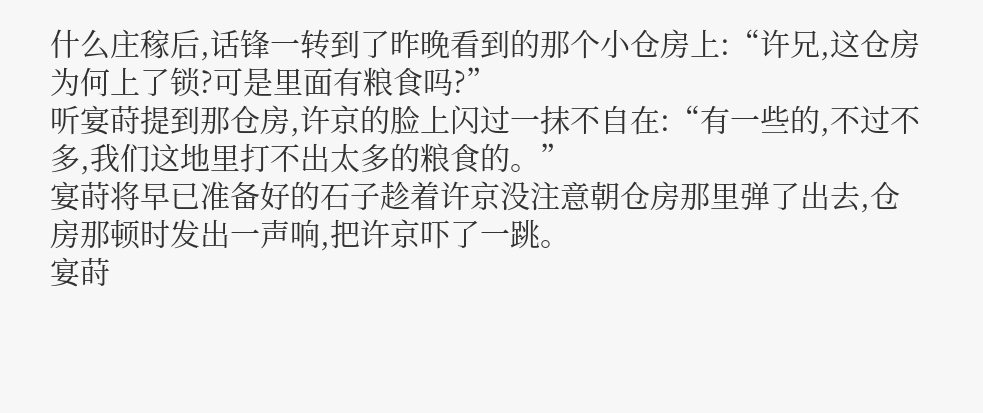什么庄稼后,话锋一转到了昨晚看到的那个小仓房上:“许兄,这仓房为何上了锁?可是里面有粮食吗?”
听宴莳提到那仓房,许京的脸上闪过一抹不自在:“有一些的,不过不多,我们这地里打不出太多的粮食的。”
宴莳将早已准备好的石子趁着许京没注意朝仓房那里弹了出去,仓房那顿时发出一声响,把许京吓了一跳。
宴莳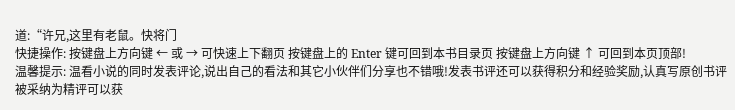道:“许兄,这里有老鼠。快将门
快捷操作: 按键盘上方向键 ← 或 → 可快速上下翻页 按键盘上的 Enter 键可回到本书目录页 按键盘上方向键 ↑ 可回到本页顶部!
温馨提示: 温看小说的同时发表评论,说出自己的看法和其它小伙伴们分享也不错哦!发表书评还可以获得积分和经验奖励,认真写原创书评 被采纳为精评可以获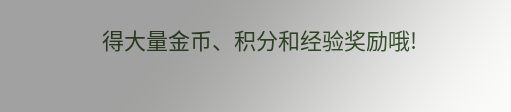得大量金币、积分和经验奖励哦!